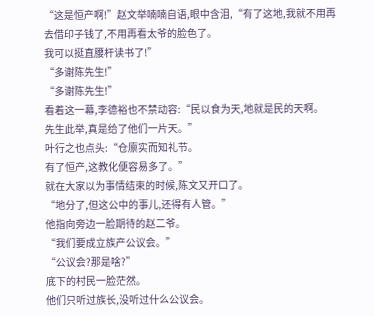“这是恒产啊!”赵文举喃喃自语,眼中含泪,“有了这地,我就不用再去借印子钱了,不用再看太爷的脸色了。
我可以挺直腰杆读书了!”
“多谢陈先生!”
“多谢陈先生!”
看着这一幕,李德裕也不禁动容:“民以食为天,地就是民的天啊。
先生此举,真是给了他们一片天。”
叶行之也点头:“仓廪实而知礼节。
有了恒产,这教化便容易多了。”
就在大家以为事情结束的时候,陈文又开口了。
“地分了,但这公中的事儿,还得有人管。”
他指向旁边一脸期待的赵二爷。
“我们要成立族产公议会。”
“公议会?那是啥?”
底下的村民一脸茫然。
他们只听过族长,没听过什么公议会。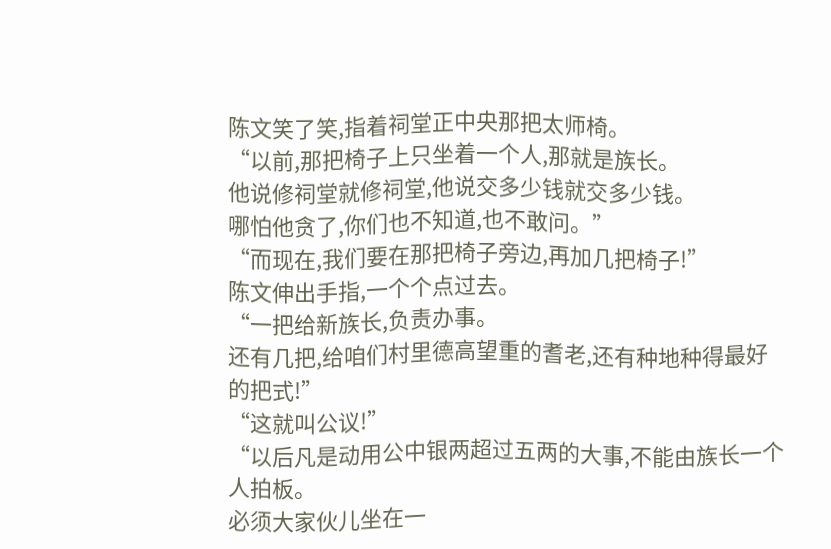陈文笑了笑,指着祠堂正中央那把太师椅。
“以前,那把椅子上只坐着一个人,那就是族长。
他说修祠堂就修祠堂,他说交多少钱就交多少钱。
哪怕他贪了,你们也不知道,也不敢问。”
“而现在,我们要在那把椅子旁边,再加几把椅子!”
陈文伸出手指,一个个点过去。
“一把给新族长,负责办事。
还有几把,给咱们村里德高望重的耆老,还有种地种得最好的把式!”
“这就叫公议!”
“以后凡是动用公中银两超过五两的大事,不能由族长一个人拍板。
必须大家伙儿坐在一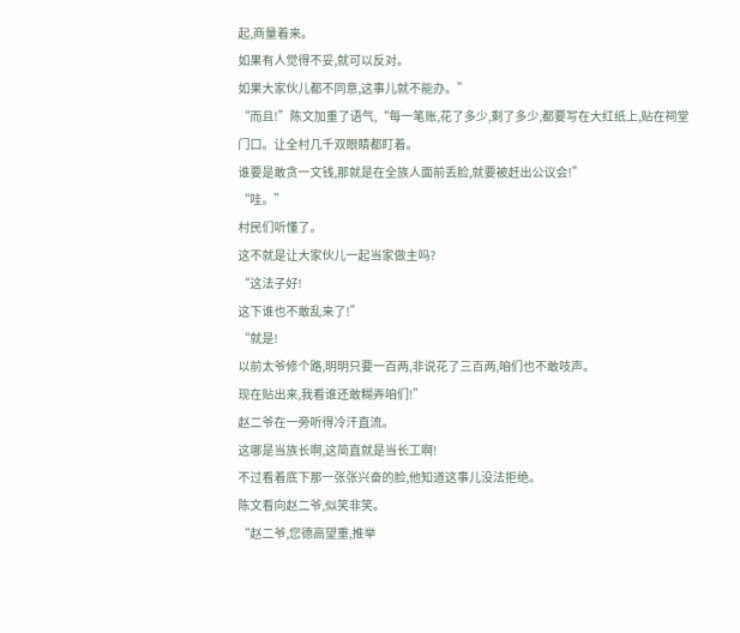起,商量着来。
如果有人觉得不妥,就可以反对。
如果大家伙儿都不同意,这事儿就不能办。”
“而且!”陈文加重了语气,“每一笔账,花了多少,剩了多少,都要写在大红纸上,贴在祠堂门口。让全村几千双眼睛都盯着。
谁要是敢贪一文钱,那就是在全族人面前丢脸,就要被赶出公议会!”
“哇。”
村民们听懂了。
这不就是让大家伙儿一起当家做主吗?
“这法子好!
这下谁也不敢乱来了!”
“就是!
以前太爷修个路,明明只要一百两,非说花了三百两,咱们也不敢吱声。
现在贴出来,我看谁还敢糊弄咱们!”
赵二爷在一旁听得冷汗直流。
这哪是当族长啊,这简直就是当长工啊!
不过看着底下那一张张兴奋的脸,他知道这事儿没法拒绝。
陈文看向赵二爷,似笑非笑。
“赵二爷,您德高望重,推举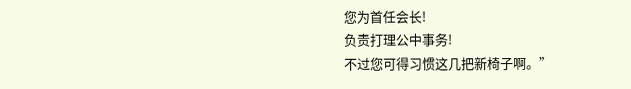您为首任会长!
负责打理公中事务!
不过您可得习惯这几把新椅子啊。”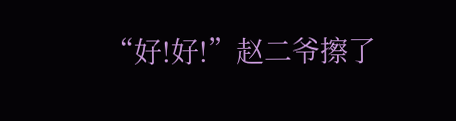“好!好!”赵二爷擦了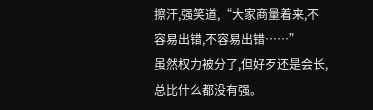擦汗,强笑道,“大家商量着来,不容易出错,不容易出错……”
虽然权力被分了,但好歹还是会长,总比什么都没有强。